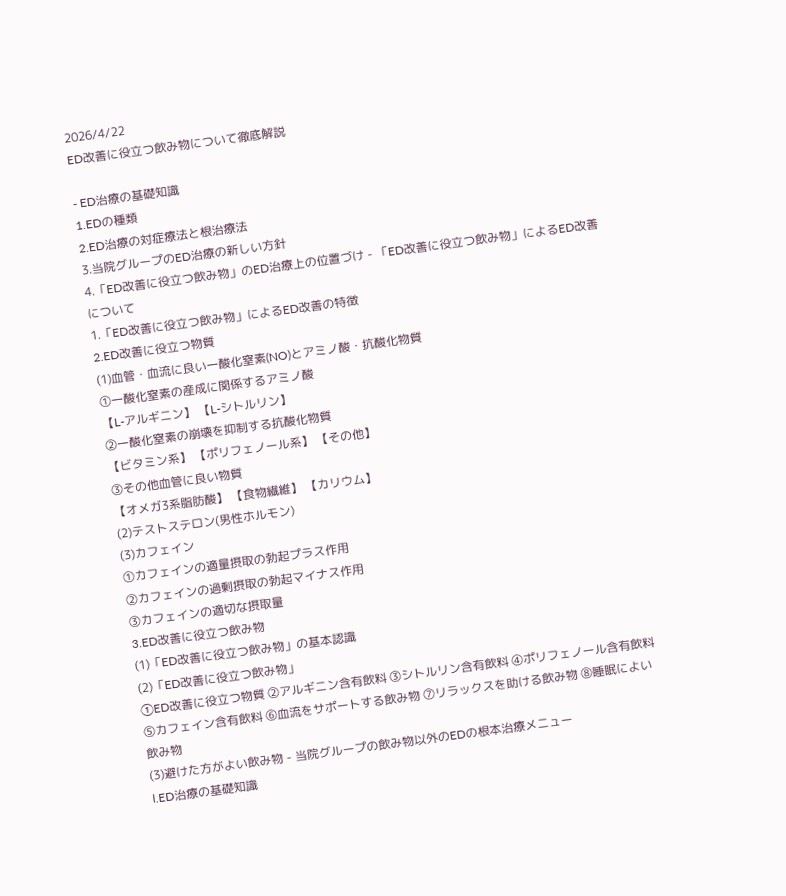2026/4/22
ED改善に役立つ飲み物について徹底解説

- ED治療の基礎知識
1.EDの種類
2.ED治療の対症療法と根治療法
3.当院グループのED治療の新しい方針
4.「ED改善に役立つ飲み物」のED治療上の位置づけ - 「ED改善に役立つ飲み物」によるED改善について
1.「ED改善に役立つ飲み物」によるED改善の特徴
2.ED改善に役立つ物質
(1)血管・血流に良い一酸化窒素(NO)とアミノ酸・抗酸化物質
①一酸化窒素の産成に関係するアミノ酸
【L‐アルギニン】 【L‐シトルリン】
②一酸化窒素の崩壊を抑制する抗酸化物質
【ビタミン系】 【ポリフェノール系】 【その他】
③その他血管に良い物質
【オメガ3系脂肪酸】 【食物繊維】 【カリウム】
(2)テストステロン(男性ホルモン)
(3)カフェイン
①カフェインの適量摂取の勃起プラス作用
②カフェインの過剰摂取の勃起マイナス作用
③カフェインの適切な摂取量
3.ED改善に役立つ飲み物
(1)「ED改善に役立つ飲み物」の基本認識
(2)「ED改善に役立つ飲み物」
①ED改善に役立つ物質 ②アルギニン含有飲料 ③シトルリン含有飲料 ④ポリフェノール含有飲料 ⑤カフェイン含有飲料 ⑥血流をサポートする飲み物 ⑦リラックスを助ける飲み物 ⑧睡眠によい飲み物
(3)避けた方がよい飲み物 - 当院グループの飲み物以外のEDの根本治療メニュー
Ⅰ.ED治療の基礎知識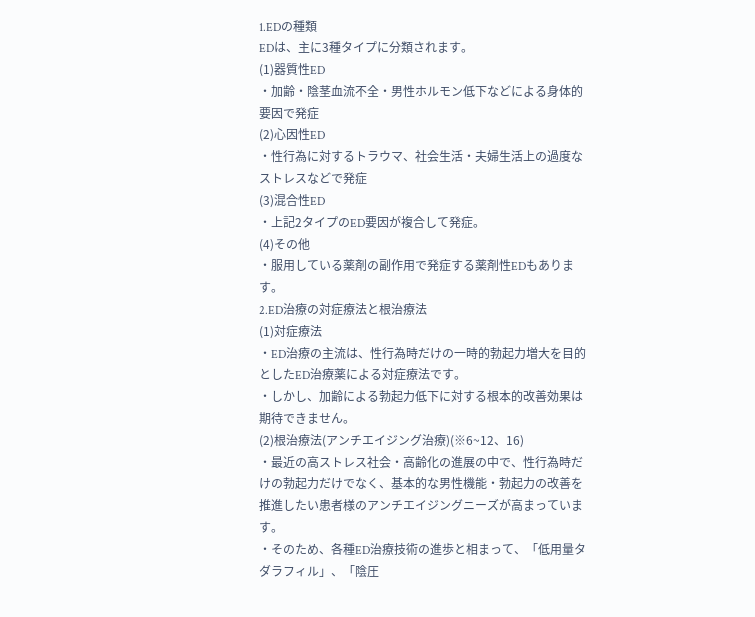1.EDの種類
EDは、主に3種タイプに分類されます。
(1)器質性ED
・加齢・陰茎血流不全・男性ホルモン低下などによる身体的要因で発症
(2)心因性ED
・性行為に対するトラウマ、社会生活・夫婦生活上の過度なストレスなどで発症
(3)混合性ED
・上記2タイプのED要因が複合して発症。
(4)その他
・服用している薬剤の副作用で発症する薬剤性EDもあります。
2.ED治療の対症療法と根治療法
(1)対症療法
・ED治療の主流は、性行為時だけの一時的勃起力増大を目的としたED治療薬による対症療法です。
・しかし、加齢による勃起力低下に対する根本的改善効果は期待できません。
(2)根治療法(アンチエイジング治療)(※6~12、16)
・最近の高ストレス社会・高齢化の進展の中で、性行為時だけの勃起力だけでなく、基本的な男性機能・勃起力の改善を推進したい患者様のアンチエイジングニーズが高まっています。
・そのため、各種ED治療技術の進歩と相まって、「低用量タダラフィル」、「陰圧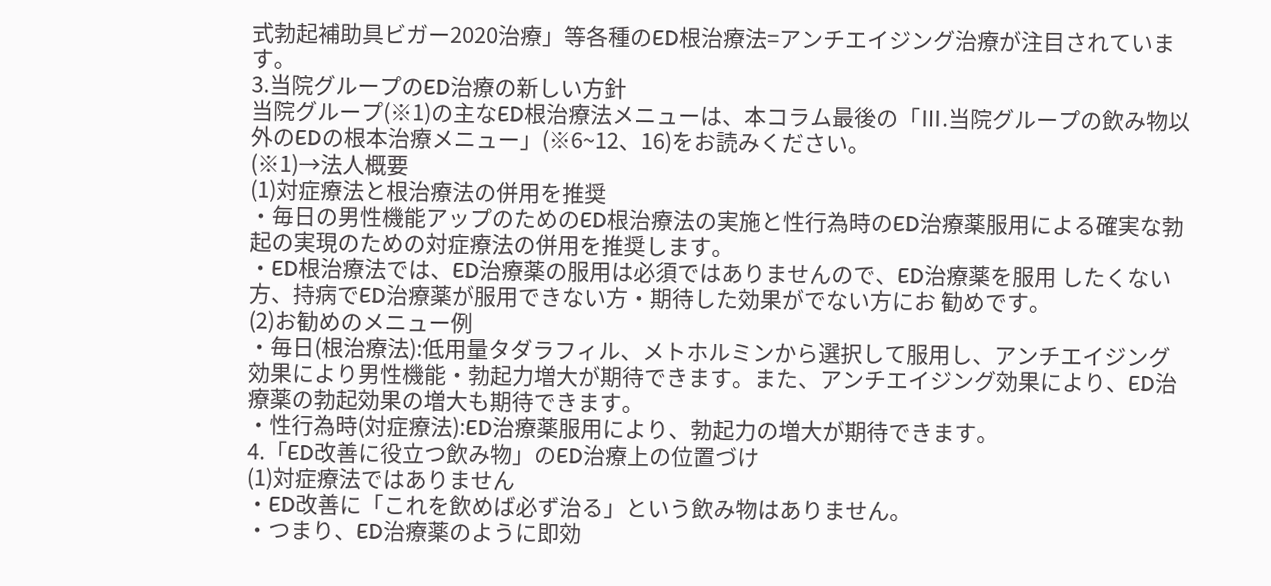式勃起補助具ビガー2020治療」等各種のED根治療法=アンチエイジング治療が注目されています。
3.当院グループのED治療の新しい方針
当院グループ(※1)の主なED根治療法メニューは、本コラム最後の「Ⅲ.当院グループの飲み物以外のEDの根本治療メニュー」(※6~12、16)をお読みください。
(※1)→法人概要
(1)対症療法と根治療法の併用を推奨
・毎日の男性機能アップのためのED根治療法の実施と性行為時のED治療薬服用による確実な勃起の実現のための対症療法の併用を推奨します。
・ED根治療法では、ED治療薬の服用は必須ではありませんので、ED治療薬を服用 したくない方、持病でED治療薬が服用できない方・期待した効果がでない方にお 勧めです。
(2)お勧めのメニュー例
・毎日(根治療法):低用量タダラフィル、メトホルミンから選択して服用し、アンチエイジング効果により男性機能・勃起力増大が期待できます。また、アンチエイジング効果により、ED治療薬の勃起効果の増大も期待できます。
・性行為時(対症療法):ED治療薬服用により、勃起力の増大が期待できます。
4.「ED改善に役立つ飲み物」のED治療上の位置づけ
(1)対症療法ではありません
・ED改善に「これを飲めば必ず治る」という飲み物はありません。
・つまり、ED治療薬のように即効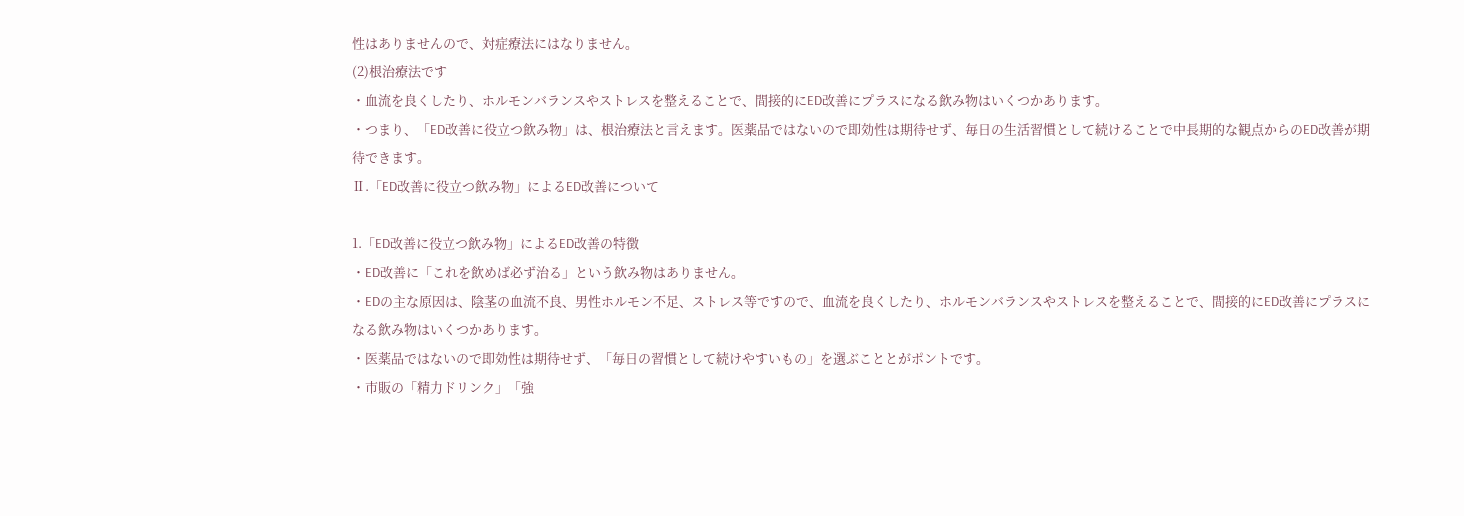性はありませんので、対症療法にはなりません。
(2)根治療法です
・血流を良くしたり、ホルモンバランスやストレスを整えることで、間接的にED改善にプラスになる飲み物はいくつかあります。
・つまり、「ED改善に役立つ飲み物」は、根治療法と言えます。医薬品ではないので即効性は期待せず、毎日の生活習慣として続けることで中長期的な観点からのED改善が期待できます。
Ⅱ.「ED改善に役立つ飲み物」によるED改善について

1.「ED改善に役立つ飲み物」によるED改善の特徴
・ED改善に「これを飲めば必ず治る」という飲み物はありません。
・EDの主な原因は、陰茎の血流不良、男性ホルモン不足、ストレス等ですので、血流を良くしたり、ホルモンバランスやストレスを整えることで、間接的にED改善にプラスになる飲み物はいくつかあります。
・医薬品ではないので即効性は期待せず、「毎日の習慣として続けやすいもの」を選ぶこととがポントです。
・市販の「精力ドリンク」「強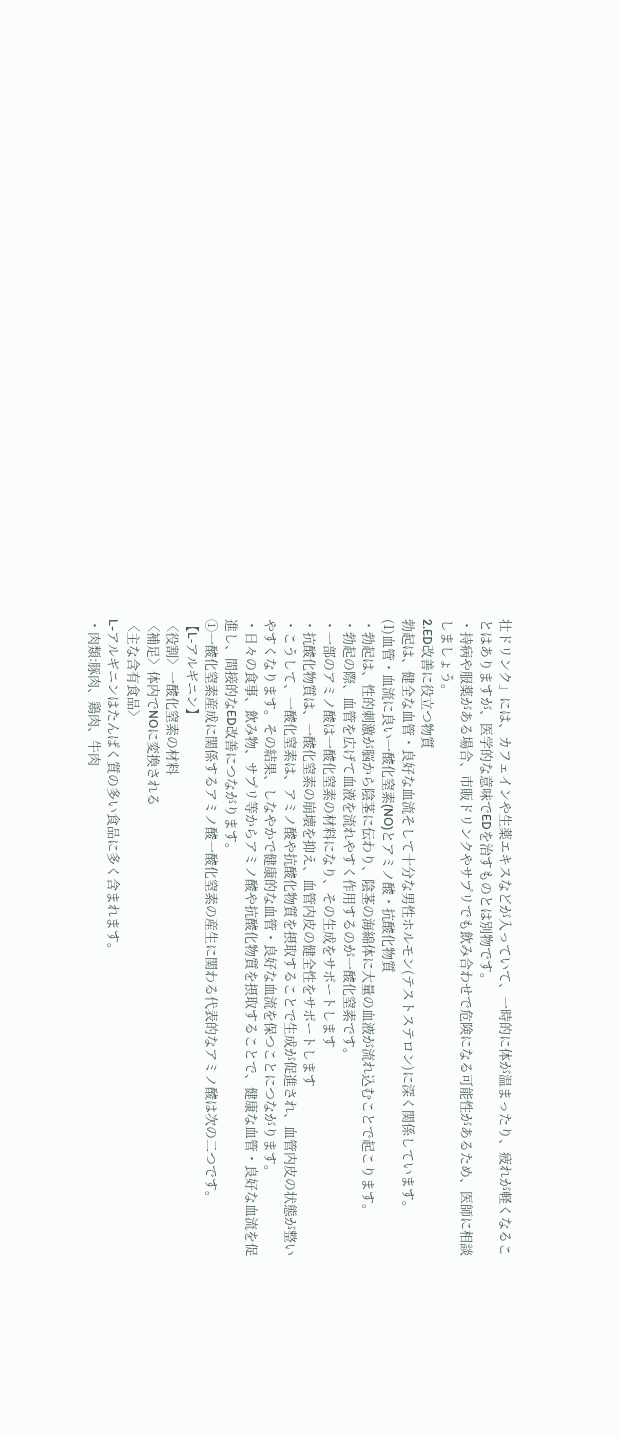壮ドリンク」には、カフェインや生薬エキスなどが入っていて、一時的に体が温まったり、疲れが軽くなることはありますが、医学的な意味でEDを治すものとは別物です。
・持病や服薬がある場合、市販ドリンクやサプリでも飲み合わせで危険になる可能性があるため、医師に相談しましょう。
2.ED改善に役立つ物質
勃起は、健全な血管・良好な血流そして十分な男性ホルモン(テストステロン)に深く関係しています。
(1)血管・血流に良い一酸化窒素(NO)とアミノ酸・抗酸化物質
・勃起は、性的刺激が脳から陰茎に伝わり、陰茎の海綿体に大量の血液が流れ込むことで起こります。
・勃起の際、血管を広げて血液を流れやすく作用するのが一酸化窒素です。
・一部のアミノ酸は一酸化窒素の材料になり、その生成をサポートします
・抗酸化物質は、一酸化窒素の崩壊を抑え、血管内皮の健全性をサポートします
・こうして、一酸化窒素は、アミノ酸や抗酸化物質を摂取することで生成が促進され、血管内皮の状態が整いやすくなります。その結果、しなやかで健康的な血管・良好な血流を保つことにつながります。
・日々の食事、飲み物、サプリ等からアミノ酸や抗酸化物質を摂取することで、健康な血管・良好な血流を促進し、間接的なED改善につながります。
①一酸化窒素産成に関係するアミノ酸一酸化窒素の産生に関わる代表的なアミノ酸は次の二つです。
【L‐アルギニン】
〈役割〉一酸化窒素の材料
〈補足〉体内でNOに変換される
〈主な含有食品〉
L-アルギニンはたんぱく質の多い食品に多く含まれます。
・肉類:豚肉、鶏肉、牛肉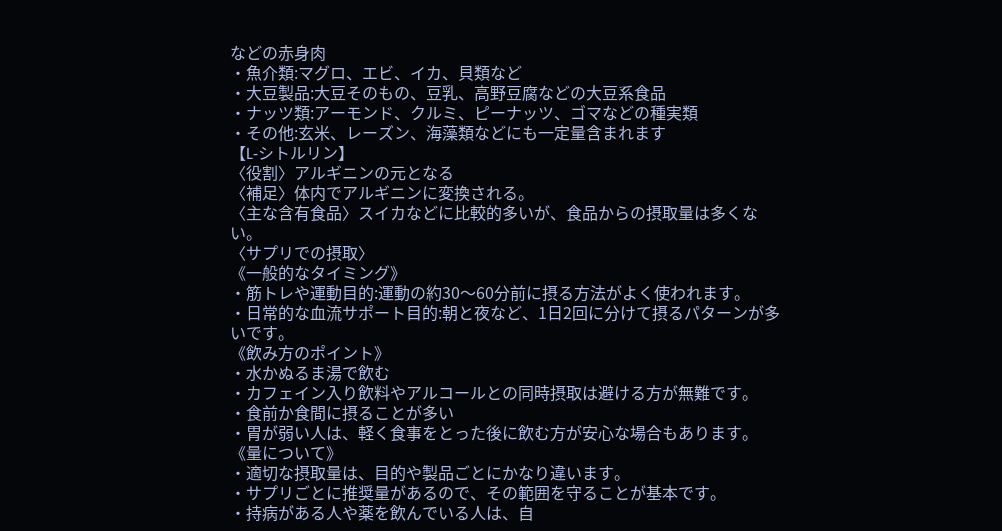などの赤身肉
・魚介類:マグロ、エビ、イカ、貝類など
・大豆製品:大豆そのもの、豆乳、高野豆腐などの大豆系食品
・ナッツ類:アーモンド、クルミ、ピーナッツ、ゴマなどの種実類
・その他:玄米、レーズン、海藻類などにも一定量含まれます
【L‐シトルリン】
〈役割〉アルギニンの元となる
〈補足〉体内でアルギニンに変換される。
〈主な含有食品〉スイカなどに比較的多いが、食品からの摂取量は多くない。
〈サプリでの摂取〉
《一般的なタイミング》
・筋トレや運動目的:運動の約30〜60分前に摂る方法がよく使われます。
・日常的な血流サポート目的:朝と夜など、1日2回に分けて摂るパターンが多いです。
《飲み方のポイント》
・水かぬるま湯で飲む
・カフェイン入り飲料やアルコールとの同時摂取は避ける方が無難です。
・食前か食間に摂ることが多い
・胃が弱い人は、軽く食事をとった後に飲む方が安心な場合もあります。
《量について》
・適切な摂取量は、目的や製品ごとにかなり違います。
・サプリごとに推奨量があるので、その範囲を守ることが基本です。
・持病がある人や薬を飲んでいる人は、自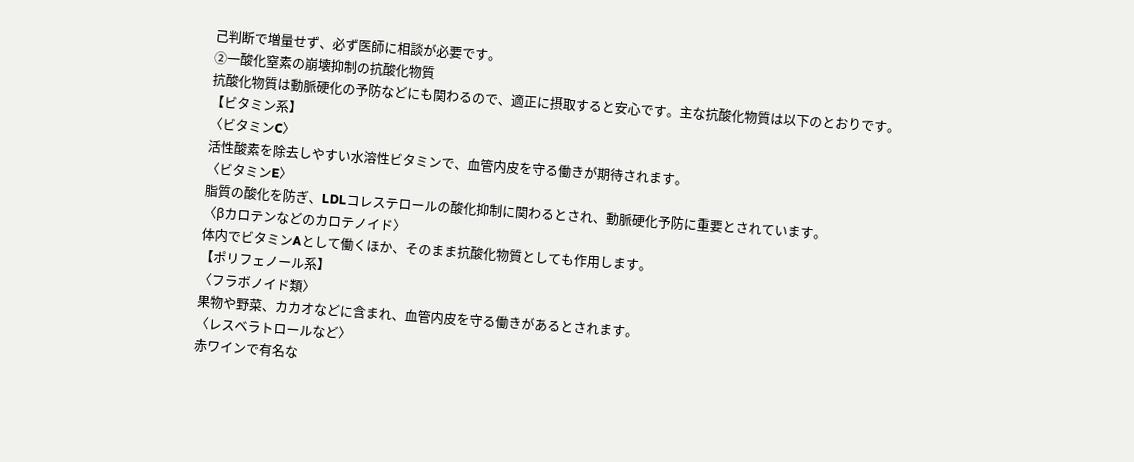己判断で増量せず、必ず医師に相談が必要です。
②一酸化窒素の崩壊抑制の抗酸化物質
抗酸化物質は動脈硬化の予防などにも関わるので、適正に摂取すると安心です。主な抗酸化物質は以下のとおりです。
【ビタミン系】
〈ビタミンC〉
活性酸素を除去しやすい水溶性ビタミンで、血管内皮を守る働きが期待されます。
〈ビタミンE〉
脂質の酸化を防ぎ、LDLコレステロールの酸化抑制に関わるとされ、動脈硬化予防に重要とされています。
〈βカロテンなどのカロテノイド〉
体内でビタミンAとして働くほか、そのまま抗酸化物質としても作用します。
【ポリフェノール系】
〈フラボノイド類〉
果物や野菜、カカオなどに含まれ、血管内皮を守る働きがあるとされます。
〈レスベラトロールなど〉
赤ワインで有名な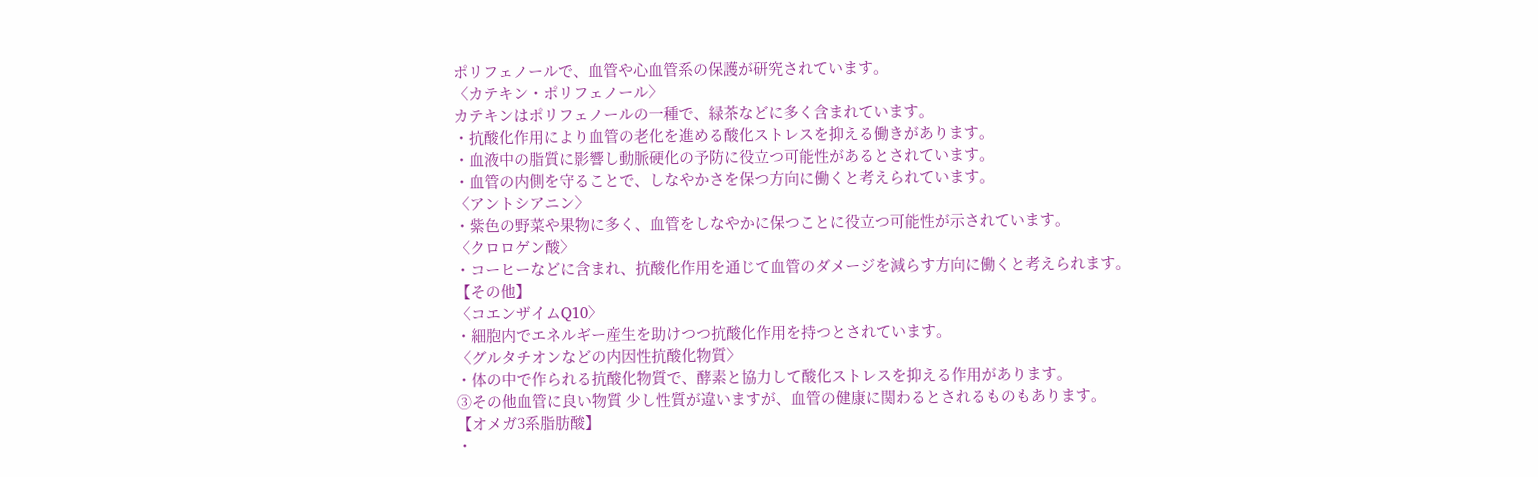ポリフェノールで、血管や心血管系の保護が研究されています。
〈カテキン・ポリフェノール〉
カテキンはポリフェノールの一種で、緑茶などに多く含まれています。
・抗酸化作用により血管の老化を進める酸化ストレスを抑える働きがあります。
・血液中の脂質に影響し動脈硬化の予防に役立つ可能性があるとされています。
・血管の内側を守ることで、しなやかさを保つ方向に働くと考えられています。
〈アントシアニン〉
・紫色の野菜や果物に多く、血管をしなやかに保つことに役立つ可能性が示されています。
〈クロロゲン酸〉
・コーヒーなどに含まれ、抗酸化作用を通じて血管のダメージを減らす方向に働くと考えられます。
【その他】
〈コエンザイムQ10〉
・細胞内でエネルギー産生を助けつつ抗酸化作用を持つとされています。
〈グルタチオンなどの内因性抗酸化物質〉
・体の中で作られる抗酸化物質で、酵素と協力して酸化ストレスを抑える作用があります。
③その他血管に良い物質 少し性質が違いますが、血管の健康に関わるとされるものもあります。
【オメガ3系脂肪酸】
・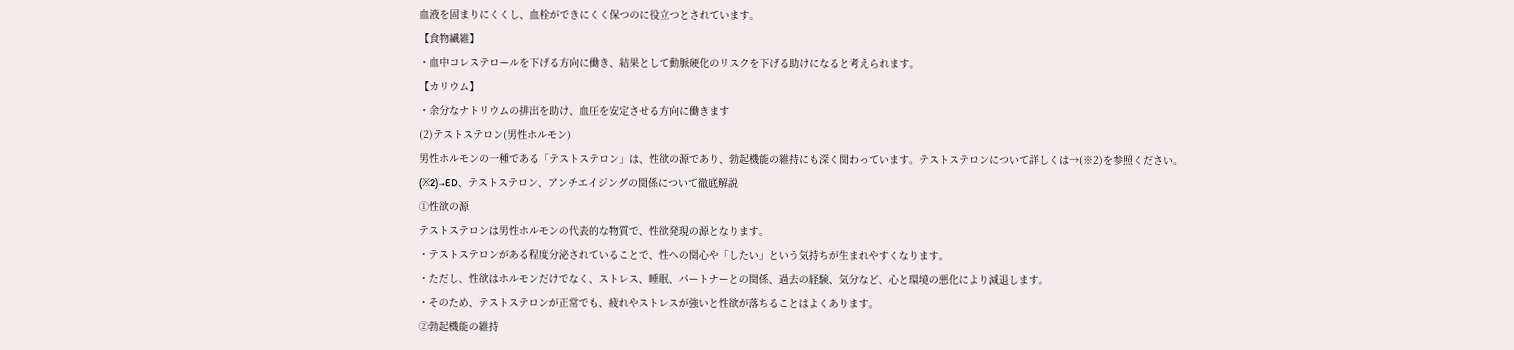血液を固まりにくくし、血栓ができにくく保つのに役立つとされています。
【食物繊維】
・血中コレステロールを下げる方向に働き、結果として動脈硬化のリスクを下げる助けになると考えられます。
【カリウム】
・余分なナトリウムの排出を助け、血圧を安定させる方向に働きます
(2)テストステロン(男性ホルモン)
男性ホルモンの一種である「テストステロン」は、性欲の源であり、勃起機能の維持にも深く関わっています。テストステロンについて詳しくは→(※2)を参照ください。
(※2)→ED、テストステロン、アンチエイジングの関係について徹底解説
①性欲の源
テストステロンは男性ホルモンの代表的な物質で、性欲発現の源となります。
・テストステロンがある程度分泌されていることで、性への関心や「したい」という気持ちが生まれやすくなります。
・ただし、性欲はホルモンだけでなく、ストレス、睡眠、パートナーとの関係、過去の経験、気分など、心と環境の悪化により減退します。
・そのため、テストステロンが正常でも、疲れやストレスが強いと性欲が落ちることはよくあります。
②勃起機能の維持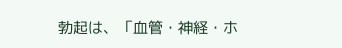勃起は、「血管・神経・ホ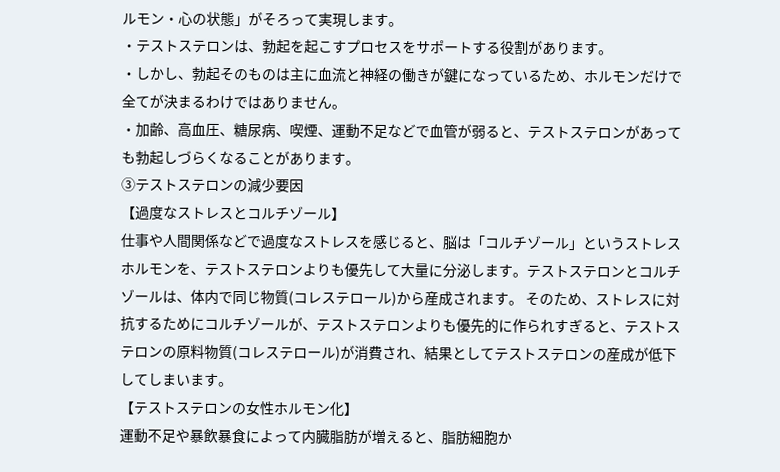ルモン・心の状態」がそろって実現します。
・テストステロンは、勃起を起こすプロセスをサポートする役割があります。
・しかし、勃起そのものは主に血流と神経の働きが鍵になっているため、ホルモンだけで全てが決まるわけではありません。
・加齢、高血圧、糖尿病、喫煙、運動不足などで血管が弱ると、テストステロンがあっても勃起しづらくなることがあります。
③テストステロンの減少要因
【過度なストレスとコルチゾール】
仕事や人間関係などで過度なストレスを感じると、脳は「コルチゾール」というストレスホルモンを、テストステロンよりも優先して大量に分泌します。テストステロンとコルチゾールは、体内で同じ物質(コレステロール)から産成されます。 そのため、ストレスに対抗するためにコルチゾールが、テストステロンよりも優先的に作られすぎると、テストステロンの原料物質(コレステロール)が消費され、結果としてテストステロンの産成が低下してしまいます。
【テストステロンの女性ホルモン化】
運動不足や暴飲暴食によって内臓脂肪が増えると、脂肪細胞か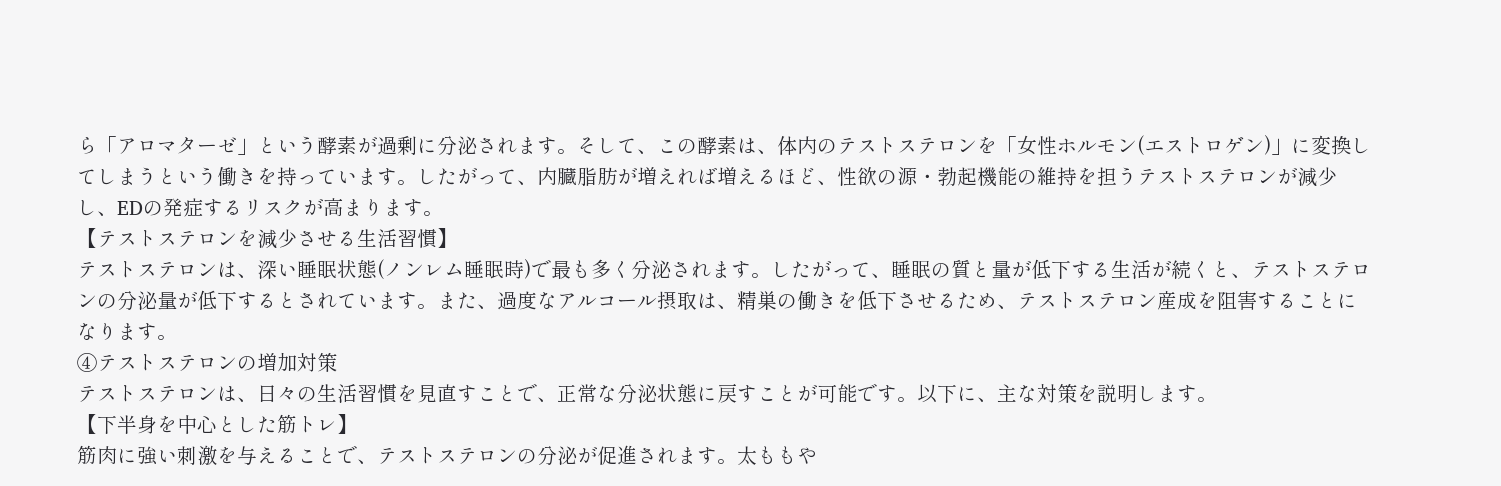ら「アロマターゼ」という酵素が過剰に分泌されます。そして、この酵素は、体内のテストステロンを「女性ホルモン(エストロゲン)」に変換してしまうという働きを持っています。したがって、内臓脂肪が増えれば増えるほど、性欲の源・勃起機能の維持を担うテストステロンが減少し、EDの発症するリスクが高まります。
【テストステロンを減少させる生活習慣】
テストステロンは、深い睡眠状態(ノンレム睡眠時)で最も多く分泌されます。したがって、睡眠の質と量が低下する生活が続くと、テストステロンの分泌量が低下するとされています。また、過度なアルコール摂取は、精巣の働きを低下させるため、テストステロン産成を阻害することになります。
④テストステロンの増加対策
テストステロンは、日々の生活習慣を見直すことで、正常な分泌状態に戻すことが可能です。以下に、主な対策を説明します。
【下半身を中心とした筋トレ】
筋肉に強い刺激を与えることで、テストステロンの分泌が促進されます。太ももや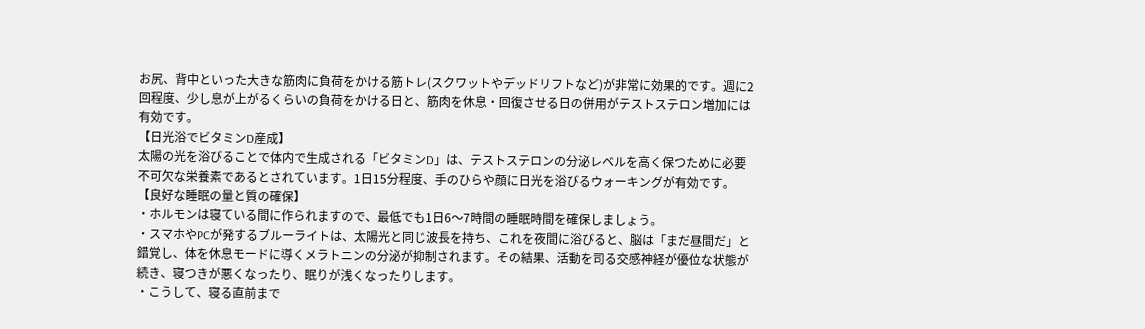お尻、背中といった大きな筋肉に負荷をかける筋トレ(スクワットやデッドリフトなど)が非常に効果的です。週に2回程度、少し息が上がるくらいの負荷をかける日と、筋肉を休息・回復させる日の併用がテストステロン増加には有効です。
【日光浴でビタミンD産成】
太陽の光を浴びることで体内で生成される「ビタミンD」は、テストステロンの分泌レベルを高く保つために必要不可欠な栄養素であるとされています。1日15分程度、手のひらや顔に日光を浴びるウォーキングが有効です。
【良好な睡眠の量と質の確保】
・ホルモンは寝ている間に作られますので、最低でも1日6〜7時間の睡眠時間を確保しましょう。
・スマホやPCが発するブルーライトは、太陽光と同じ波長を持ち、これを夜間に浴びると、脳は「まだ昼間だ」と錯覚し、体を休息モードに導くメラトニンの分泌が抑制されます。その結果、活動を司る交感神経が優位な状態が続き、寝つきが悪くなったり、眠りが浅くなったりします。
・こうして、寝る直前まで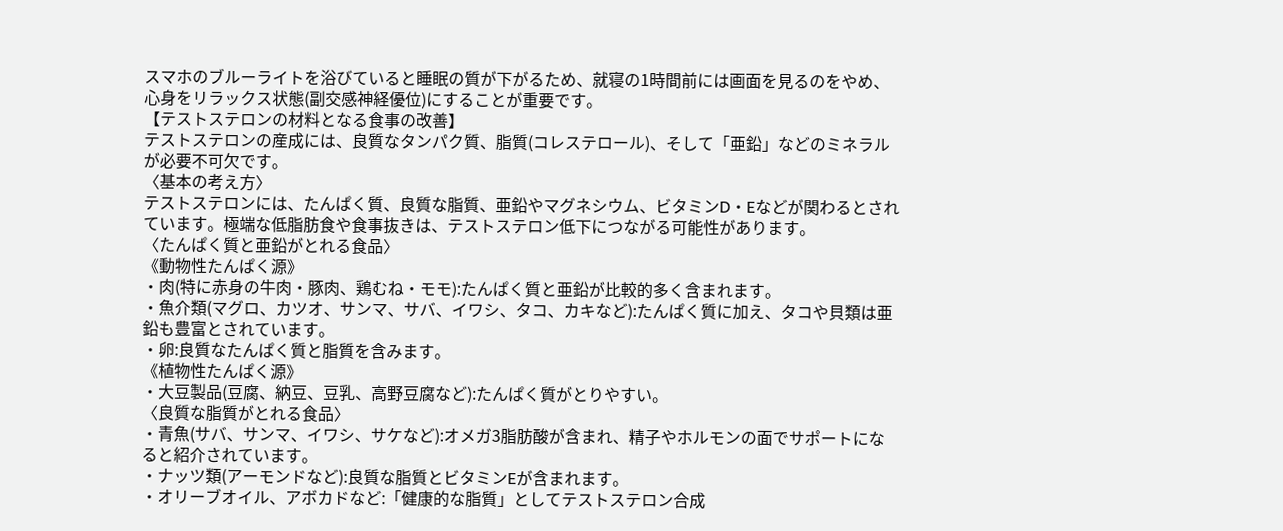スマホのブルーライトを浴びていると睡眠の質が下がるため、就寝の1時間前には画面を見るのをやめ、心身をリラックス状態(副交感神経優位)にすることが重要です。
【テストステロンの材料となる食事の改善】
テストステロンの産成には、良質なタンパク質、脂質(コレステロール)、そして「亜鉛」などのミネラルが必要不可欠です。
〈基本の考え方〉
テストステロンには、たんぱく質、良質な脂質、亜鉛やマグネシウム、ビタミンD・Eなどが関わるとされています。極端な低脂肪食や食事抜きは、テストステロン低下につながる可能性があります。
〈たんぱく質と亜鉛がとれる食品〉
《動物性たんぱく源》
・肉(特に赤身の牛肉・豚肉、鶏むね・モモ):たんぱく質と亜鉛が比較的多く含まれます。
・魚介類(マグロ、カツオ、サンマ、サバ、イワシ、タコ、カキなど):たんぱく質に加え、タコや貝類は亜鉛も豊富とされています。
・卵:良質なたんぱく質と脂質を含みます。
《植物性たんぱく源》
・大豆製品(豆腐、納豆、豆乳、高野豆腐など):たんぱく質がとりやすい。
〈良質な脂質がとれる食品〉
・青魚(サバ、サンマ、イワシ、サケなど):オメガ3脂肪酸が含まれ、精子やホルモンの面でサポートになると紹介されています。
・ナッツ類(アーモンドなど):良質な脂質とビタミンEが含まれます。
・オリーブオイル、アボカドなど:「健康的な脂質」としてテストステロン合成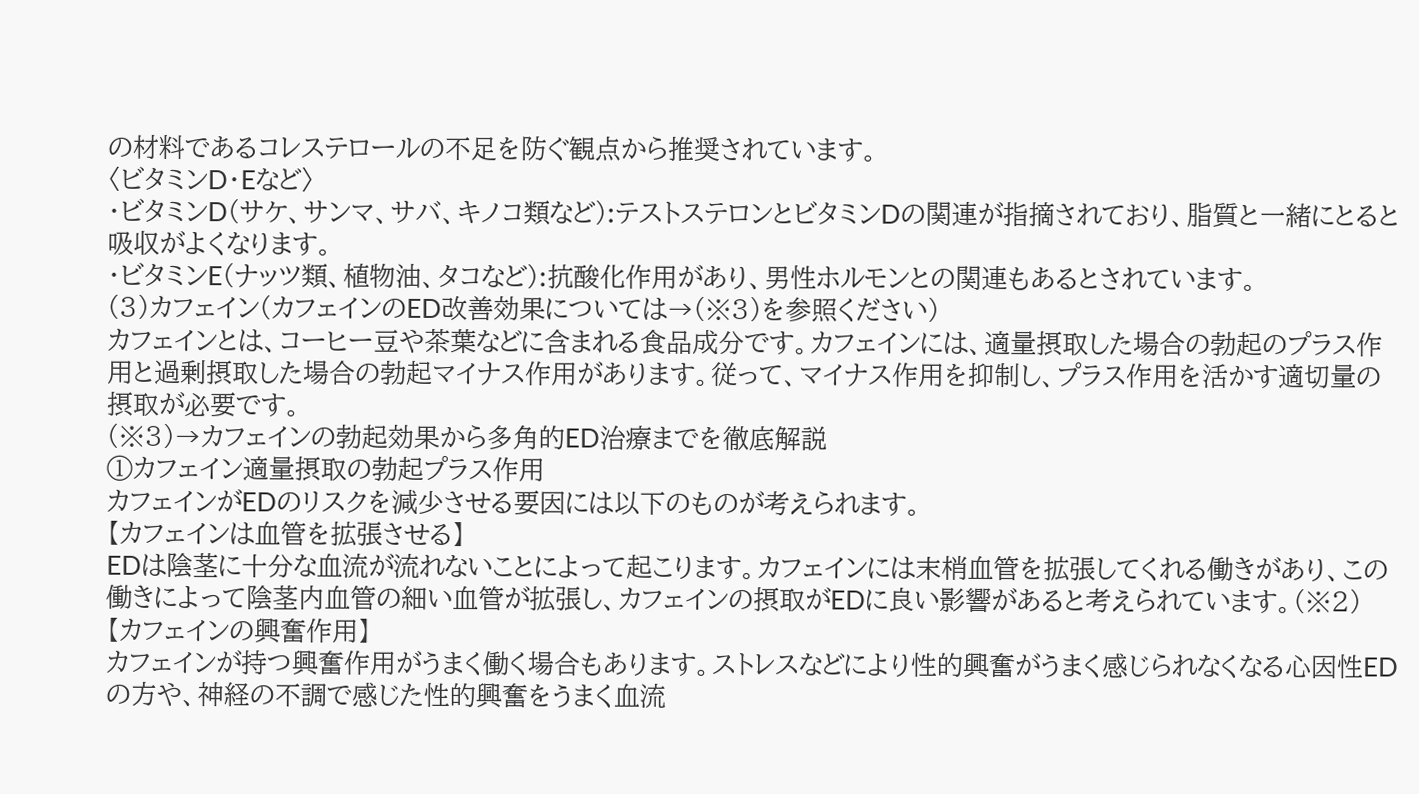の材料であるコレステロールの不足を防ぐ観点から推奨されています。
〈ビタミンD・Eなど〉
・ビタミンD(サケ、サンマ、サバ、キノコ類など):テストステロンとビタミンDの関連が指摘されており、脂質と一緒にとると吸収がよくなります。
・ビタミンE(ナッツ類、植物油、タコなど):抗酸化作用があり、男性ホルモンとの関連もあるとされています。
(3)カフェイン(カフェインのED改善効果については→(※3)を参照ください)
カフェインとは、コーヒー豆や茶葉などに含まれる食品成分です。カフェインには、適量摂取した場合の勃起のプラス作用と過剰摂取した場合の勃起マイナス作用があります。従って、マイナス作用を抑制し、プラス作用を活かす適切量の摂取が必要です。
(※3)→カフェインの勃起効果から多角的ED治療までを徹底解説
①カフェイン適量摂取の勃起プラス作用
カフェインがEDのリスクを減少させる要因には以下のものが考えられます。
【カフェインは血管を拡張させる】
EDは陰茎に十分な血流が流れないことによって起こります。カフェインには末梢血管を拡張してくれる働きがあり、この働きによって陰茎内血管の細い血管が拡張し、カフェインの摂取がEDに良い影響があると考えられています。(※2)
【カフェインの興奮作用】
カフェインが持つ興奮作用がうまく働く場合もあります。ストレスなどにより性的興奮がうまく感じられなくなる心因性EDの方や、神経の不調で感じた性的興奮をうまく血流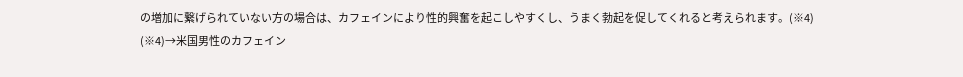の増加に繋げられていない方の場合は、カフェインにより性的興奮を起こしやすくし、うまく勃起を促してくれると考えられます。(※4)
(※4)→米国男性のカフェイン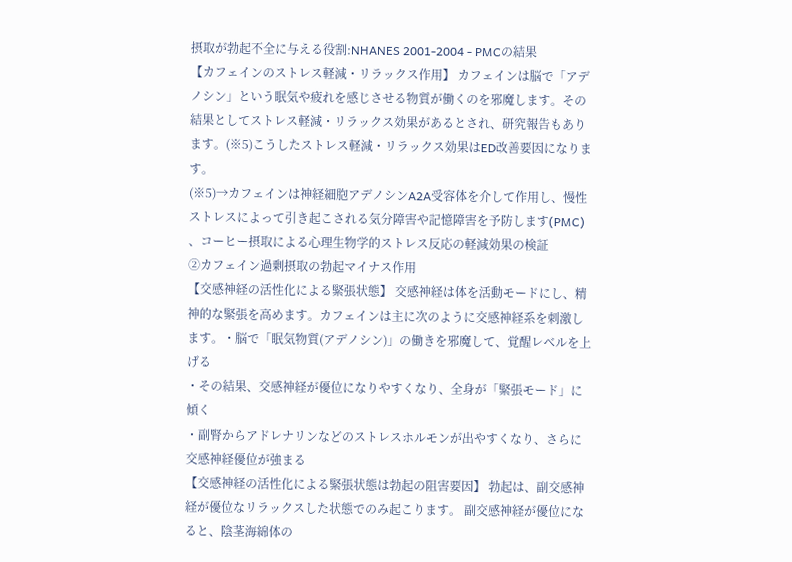摂取が勃起不全に与える役割:NHANES 2001-2004 - PMCの結果
【カフェインのストレス軽減・リラックス作用】 カフェインは脳で「アデノシン」という眠気や疲れを感じさせる物質が働くのを邪魔します。その結果としてストレス軽減・リラックス効果があるとされ、研究報告もあります。(※5)こうしたストレス軽減・リラックス効果はED改善要因になります。
(※5)→カフェインは神経細胞アデノシンA2A受容体を介して作用し、慢性ストレスによって引き起こされる気分障害や記憶障害を予防します(PMC) 、コーヒー摂取による心理生物学的ストレス反応の軽減効果の検証
②カフェイン過剰摂取の勃起マイナス作用
【交感神経の活性化による緊張状態】 交感神経は体を活動モードにし、精神的な緊張を高めます。カフェインは主に次のように交感神経系を刺激します。・脳で「眠気物質(アデノシン)」の働きを邪魔して、覚醒レベルを上げる
・その結果、交感神経が優位になりやすくなり、全身が「緊張モード」に傾く
・副腎からアドレナリンなどのストレスホルモンが出やすくなり、さらに交感神経優位が強まる
【交感神経の活性化による緊張状態は勃起の阻害要因】 勃起は、副交感神経が優位なリラックスした状態でのみ起こります。 副交感神経が優位になると、陰茎海綿体の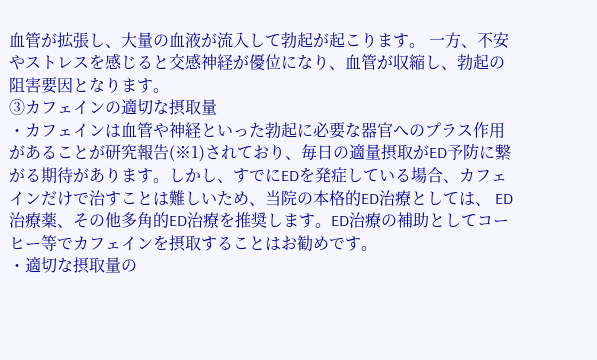血管が拡張し、大量の血液が流入して勃起が起こります。 一方、不安やストレスを感じると交感神経が優位になり、血管が収縮し、勃起の阻害要因となります。
③カフェインの適切な摂取量
・カフェインは血管や神経といった勃起に必要な器官へのプラス作用があることが研究報告(※1)されており、毎日の適量摂取がED予防に繋がる期待があります。しかし、すでにEDを発症している場合、カフェインだけで治すことは難しいため、当院の本格的ED治療としては、 ED治療薬、その他多角的ED治療を推奨します。ED治療の補助としてコーヒー等でカフェインを摂取することはお勧めです。
・適切な摂取量の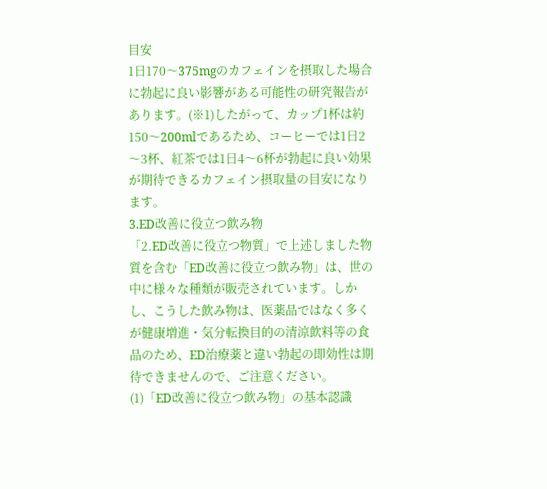目安
1日170〜375mgのカフェインを摂取した場合に勃起に良い影響がある可能性の研究報告があります。(※1)したがって、カップ1杯は約150〜200mlであるため、コーヒーでは1日2〜3杯、紅茶では1日4〜6杯が勃起に良い効果が期待できるカフェイン摂取量の目安になります。
3.ED改善に役立つ飲み物
「2.ED改善に役立つ物質」で上述しました物質を含む「ED改善に役立つ飲み物」は、世の中に様々な種類が販売されています。しかし、こうした飲み物は、医薬品ではなく多くが健康増進・気分転換目的の清涼飲料等の食品のため、ED治療薬と違い勃起の即効性は期待できませんので、ご注意ください。
(1)「ED改善に役立つ飲み物」の基本認識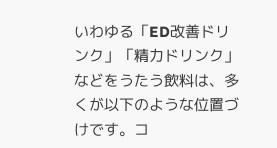いわゆる「ED改善ドリンク」「精力ドリンク」などをうたう飲料は、多くが以下のような位置づけです。コ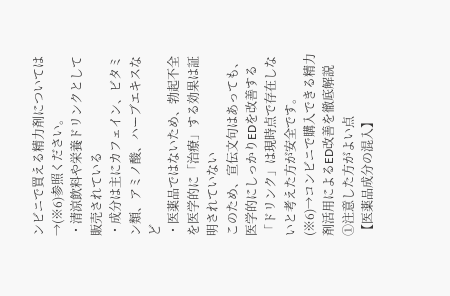ンビニで買える精力剤については→(※6)参照ください。
・清涼飲料や栄養ドリンクとして販売されている
・成分は主にカフェイン、ビタミン類、アミノ酸、ハーブエキスなど
・医薬品ではないため、勃起不全を医学的に「治療」する効果は証明されていない
このため、宣伝文句はあっても、医学的にしっかりEDを改善する「ドリンク」は現時点で存在しないと考えた方が安全です。
(※6)→コンビニで購入できる精力剤活用によるED改善を徹底解説
①注意した方がよい点
【医薬品成分の混入】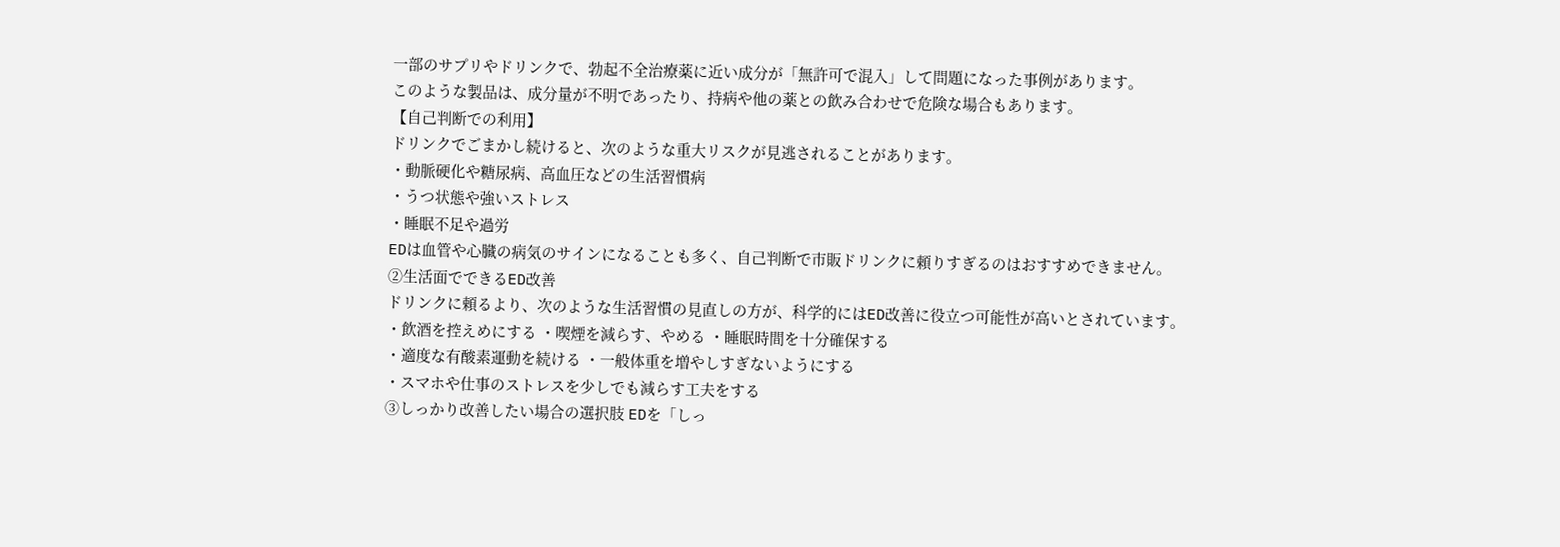一部のサプリやドリンクで、勃起不全治療薬に近い成分が「無許可で混入」して問題になった事例があります。
このような製品は、成分量が不明であったり、持病や他の薬との飲み合わせで危険な場合もあります。
【自己判断での利用】
ドリンクでごまかし続けると、次のような重大リスクが見逃されることがあります。
・動脈硬化や糖尿病、高血圧などの生活習慣病
・うつ状態や強いストレス
・睡眠不足や過労
EDは血管や心臓の病気のサインになることも多く、自己判断で市販ドリンクに頼りすぎるのはおすすめできません。
②生活面でできるED改善
ドリンクに頼るより、次のような生活習慣の見直しの方が、科学的にはED改善に役立つ可能性が高いとされています。
・飲酒を控えめにする ・喫煙を減らす、やめる ・睡眠時間を十分確保する
・適度な有酸素運動を続ける ・一般体重を増やしすぎないようにする
・スマホや仕事のストレスを少しでも減らす工夫をする
③しっかり改善したい場合の選択肢 EDを「しっ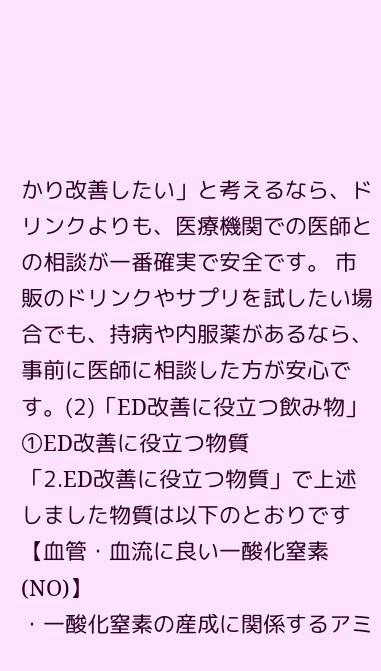かり改善したい」と考えるなら、ドリンクよりも、医療機関での医師との相談が一番確実で安全です。 市販のドリンクやサプリを試したい場合でも、持病や内服薬があるなら、事前に医師に相談した方が安心です。(2)「ED改善に役立つ飲み物」
①ED改善に役立つ物質
「2.ED改善に役立つ物質」で上述しました物質は以下のとおりです
【血管・血流に良い一酸化窒素(NO)】
・一酸化窒素の産成に関係するアミ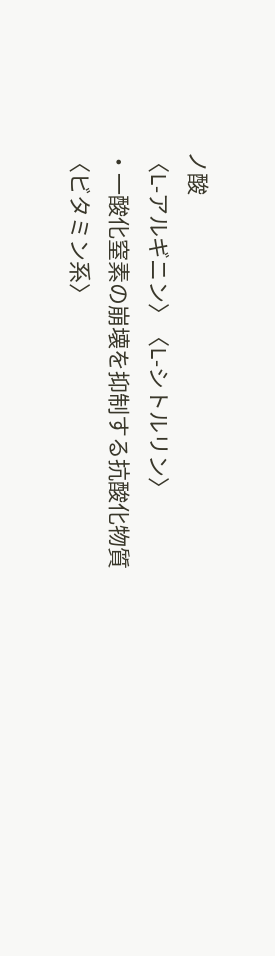ノ酸
〈L‐アルギニン〉〈L‐シトルリン〉
・一酸化窒素の崩壊を抑制する抗酸化物質
〈ビタミン系〉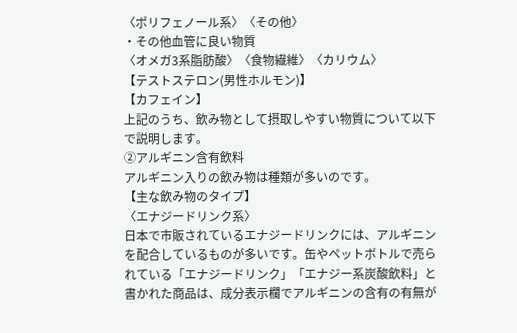〈ポリフェノール系〉〈その他〉
・その他血管に良い物質
〈オメガ3系脂肪酸〉〈食物繊維〉〈カリウム〉
【テストステロン(男性ホルモン)】
【カフェイン】
上記のうち、飲み物として摂取しやすい物質について以下で説明します。
②アルギニン含有飲料
アルギニン入りの飲み物は種類が多いのです。
【主な飲み物のタイプ】
〈エナジードリンク系〉
日本で市販されているエナジードリンクには、アルギニンを配合しているものが多いです。缶やペットボトルで売られている「エナジードリンク」「エナジー系炭酸飲料」と書かれた商品は、成分表示欄でアルギニンの含有の有無が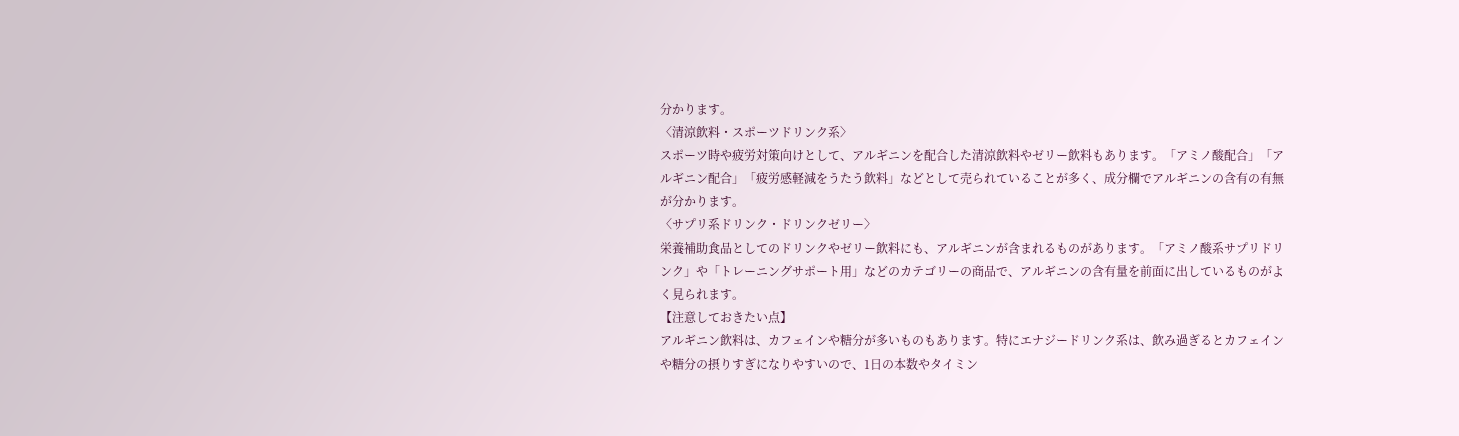分かります。
〈清涼飲料・スポーツドリンク系〉
スポーツ時や疲労対策向けとして、アルギニンを配合した清涼飲料やゼリー飲料もあります。「アミノ酸配合」「アルギニン配合」「疲労感軽減をうたう飲料」などとして売られていることが多く、成分欄でアルギニンの含有の有無が分かります。
〈サプリ系ドリンク・ドリンクゼリー〉
栄養補助食品としてのドリンクやゼリー飲料にも、アルギニンが含まれるものがあります。「アミノ酸系サプリドリンク」や「トレーニングサポート用」などのカテゴリーの商品で、アルギニンの含有量を前面に出しているものがよく見られます。
【注意しておきたい点】
アルギニン飲料は、カフェインや糖分が多いものもあります。特にエナジードリンク系は、飲み過ぎるとカフェインや糖分の摂りすぎになりやすいので、1日の本数やタイミン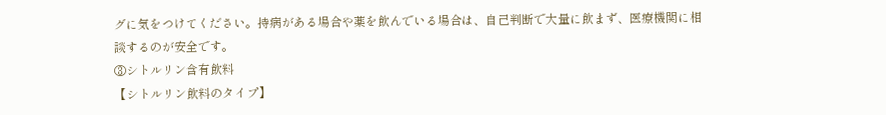グに気をつけてください。持病がある場合や薬を飲んでいる場合は、自己判断で大量に飲まず、医療機関に相談するのが安全です。
③シトルリン含有飲料
【シトルリン飲料のタイプ】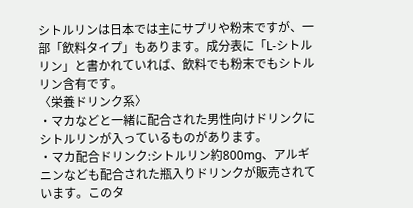シトルリンは日本では主にサプリや粉末ですが、一部「飲料タイプ」もあります。成分表に「L-シトルリン」と書かれていれば、飲料でも粉末でもシトルリン含有です。
〈栄養ドリンク系〉
・マカなどと一緒に配合された男性向けドリンクにシトルリンが入っているものがあります。
・マカ配合ドリンク:シトルリン約800mg、アルギニンなども配合された瓶入りドリンクが販売されています。このタ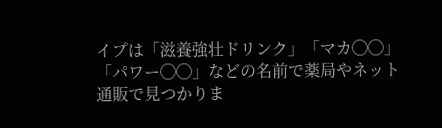イプは「滋養強壮ドリンク」「マカ◯◯」「パワー◯◯」などの名前で薬局やネット通販で見つかりま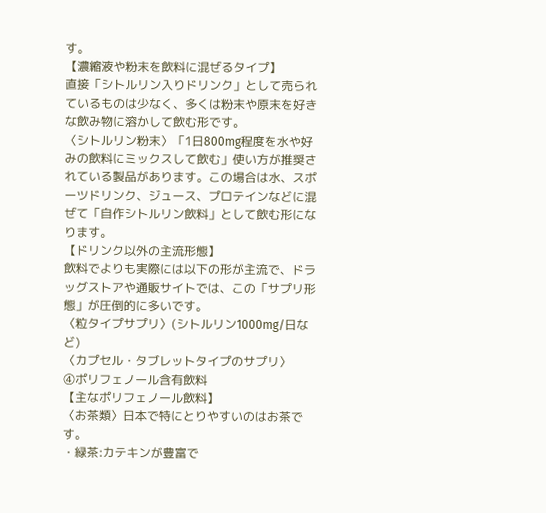す。
【濃縮液や粉末を飲料に混ぜるタイプ】
直接「シトルリン入りドリンク」として売られているものは少なく、多くは粉末や原末を好きな飲み物に溶かして飲む形です。
〈シトルリン粉末〉「1日800mg程度を水や好みの飲料にミックスして飲む」使い方が推奨されている製品があります。この場合は水、スポーツドリンク、ジュース、プロテインなどに混ぜて「自作シトルリン飲料」として飲む形になります。
【ドリンク以外の主流形態】
飲料でよりも実際には以下の形が主流で、ドラッグストアや通販サイトでは、この「サプリ形態」が圧倒的に多いです。
〈粒タイプサプリ〉(シトルリン1000mg/日など)
〈カプセル・タブレットタイプのサプリ〉
④ポリフェノール含有飲料
【主なポリフェノール飲料】
〈お茶類〉日本で特にとりやすいのはお茶です。
・緑茶:カテキンが豊富で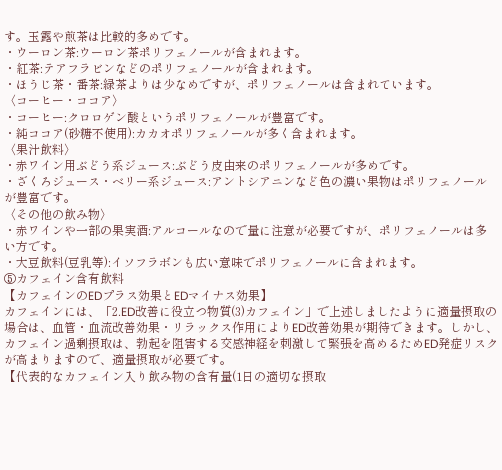す。玉露や煎茶は比較的多めです。
・ウーロン茶:ウーロン茶ポリフェノールが含まれます。
・紅茶:テアフラビンなどのポリフェノールが含まれます。
・ほうじ茶・番茶:緑茶よりは少なめですが、ポリフェノールは含まれています。
〈コーヒー・ココア〉
・コーヒー:クロロゲン酸というポリフェノールが豊富です。
・純ココア(砂糖不使用):カカオポリフェノールが多く含まれます。
〈果汁飲料〉
・赤ワイン用ぶどう系ジュース:ぶどう皮由来のポリフェノールが多めです。
・ざくろジュース・ベリー系ジュース:アントシアニンなど色の濃い果物はポリフェノールが豊富です。
〈その他の飲み物〉
・赤ワインや一部の果実酒:アルコールなので量に注意が必要ですが、ポリフェノールは多い方です。
・大豆飲料(豆乳等):イソフラボンも広い意味でポリフェノールに含まれます。
⑤カフェイン含有飲料
【カフェインのEDプラス効果とEDマイナス効果】
カフェインには、「2.ED改善に役立つ物質(3)カフェイン」で上述しましたように適量摂取の場合は、血管・血流改善効果・リラックス作用によりED改善効果が期待できます。しかし、カフェイン過剰摂取は、勃起を阻害する交感神経を刺激して緊張を高めるためED発症リスクが高まりますので、適量摂取が必要です。
【代表的なカフェイン入り飲み物の含有量(1日の適切な摂取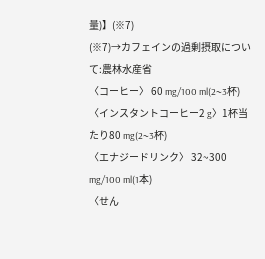量)】(※7)
(※7)→カフェインの過剰摂取について:農林水産省
〈コーヒー〉 60 mg/100 ml(2~3杯)
〈インスタントコーヒー2 g〉1杯当たり80 mg(2~3杯)
〈エナジードリンク〉 32~300 mg/100 ml(1本)
〈せん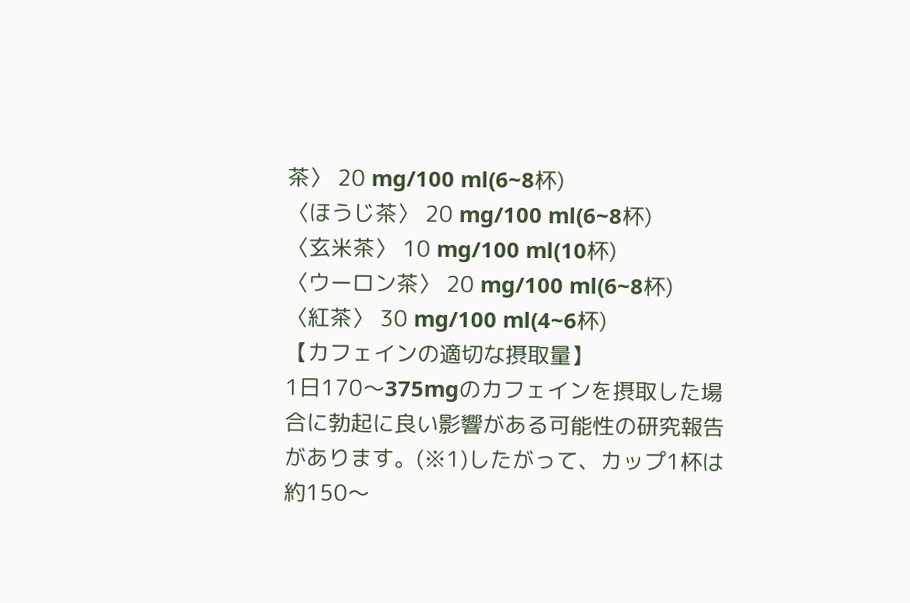茶〉 20 mg/100 ml(6~8杯)
〈ほうじ茶〉 20 mg/100 ml(6~8杯)
〈玄米茶〉 10 mg/100 ml(10杯)
〈ウーロン茶〉 20 mg/100 ml(6~8杯)
〈紅茶〉 30 mg/100 ml(4~6杯)
【カフェインの適切な摂取量】
1日170〜375mgのカフェインを摂取した場合に勃起に良い影響がある可能性の研究報告があります。(※1)したがって、カップ1杯は約150〜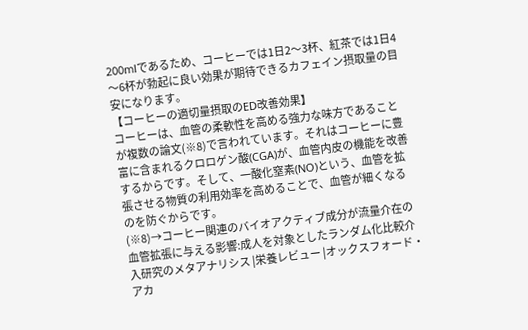200mlであるため、コーヒーでは1日2〜3杯、紅茶では1日4〜6杯が勃起に良い効果が期待できるカフェイン摂取量の目安になります。
【コーヒーの適切量摂取のED改善効果】
コーヒーは、血管の柔軟性を高める強力な味方であることが複数の論文(※8)で言われています。それはコーヒーに豊富に含まれるクロロゲン酸(CGA)が、血管内皮の機能を改善するからです。そして、一酸化窒素(NO)という、血管を拡張させる物質の利用効率を高めることで、血管が細くなるのを防ぐからです。
(※8)→コーヒー関連のバイオアクティブ成分が流量介在の血管拡張に与える影響:成人を対象としたランダム化比較介入研究のメタアナリシス |栄養レビュー |オックスフォード・アカ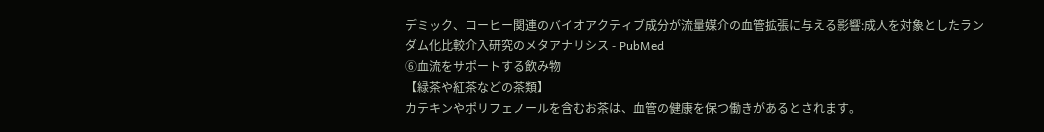デミック、コーヒー関連のバイオアクティブ成分が流量媒介の血管拡張に与える影響:成人を対象としたランダム化比較介入研究のメタアナリシス - PubMed
⑥血流をサポートする飲み物
【緑茶や紅茶などの茶類】
カテキンやポリフェノールを含むお茶は、血管の健康を保つ働きがあるとされます。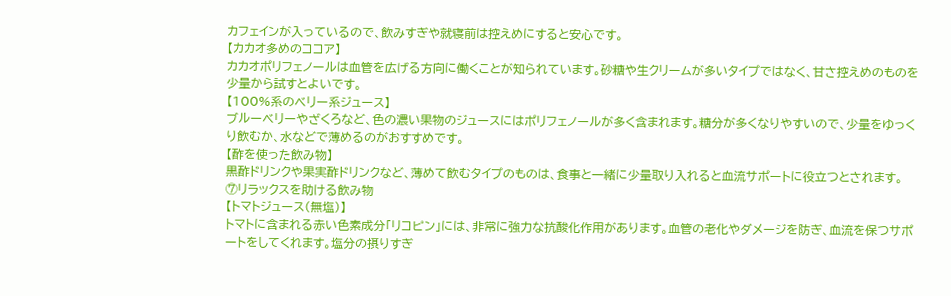カフェインが入っているので、飲みすぎや就寝前は控えめにすると安心です。
【カカオ多めのココア】
カカオポリフェノールは血管を広げる方向に働くことが知られています。砂糖や生クリームが多いタイプではなく、甘さ控えめのものを少量から試すとよいです。
【100%系のベリー系ジュース】
ブルーベリーやざくろなど、色の濃い果物のジュースにはポリフェノールが多く含まれます。糖分が多くなりやすいので、少量をゆっくり飲むか、水などで薄めるのがおすすめです。
【酢を使った飲み物】
黒酢ドリンクや果実酢ドリンクなど、薄めて飲むタイプのものは、食事と一緒に少量取り入れると血流サポートに役立つとされます。
⑦リラックスを助ける飲み物
【トマトジュース(無塩)】
トマトに含まれる赤い色素成分「リコピン」には、非常に強力な抗酸化作用があります。血管の老化やダメージを防ぎ、血流を保つサポートをしてくれます。塩分の摂りすぎ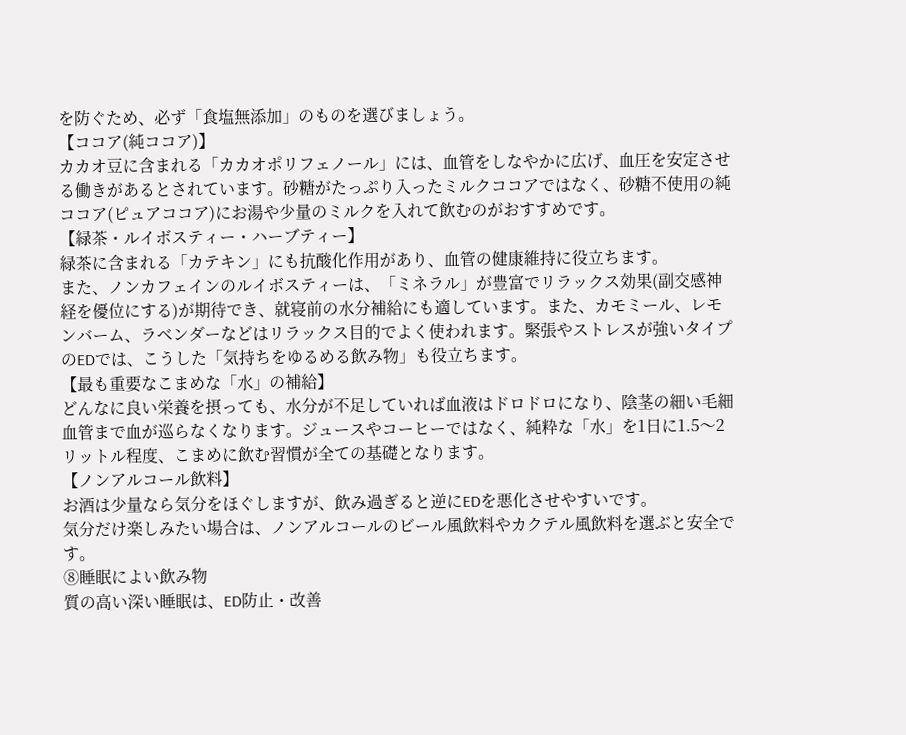を防ぐため、必ず「食塩無添加」のものを選びましょう。
【ココア(純ココア)】
カカオ豆に含まれる「カカオポリフェノール」には、血管をしなやかに広げ、血圧を安定させる働きがあるとされています。砂糖がたっぷり入ったミルクココアではなく、砂糖不使用の純ココア(ピュアココア)にお湯や少量のミルクを入れて飲むのがおすすめです。
【緑茶・ルイボスティー・ハーブティー】
緑茶に含まれる「カテキン」にも抗酸化作用があり、血管の健康維持に役立ちます。
また、ノンカフェインのルイボスティーは、「ミネラル」が豊富でリラックス効果(副交感神経を優位にする)が期待でき、就寝前の水分補給にも適しています。また、カモミール、レモンバーム、ラベンダーなどはリラックス目的でよく使われます。緊張やストレスが強いタイプのEDでは、こうした「気持ちをゆるめる飲み物」も役立ちます。
【最も重要なこまめな「水」の補給】
どんなに良い栄養を摂っても、水分が不足していれば血液はドロドロになり、陰茎の細い毛細血管まで血が巡らなくなります。ジュースやコーヒーではなく、純粋な「水」を1日に1.5〜2リットル程度、こまめに飲む習慣が全ての基礎となります。
【ノンアルコール飲料】
お酒は少量なら気分をほぐしますが、飲み過ぎると逆にEDを悪化させやすいです。
気分だけ楽しみたい場合は、ノンアルコールのビール風飲料やカクテル風飲料を選ぶと安全です。
⑧睡眠によい飲み物
質の高い深い睡眠は、ED防止・改善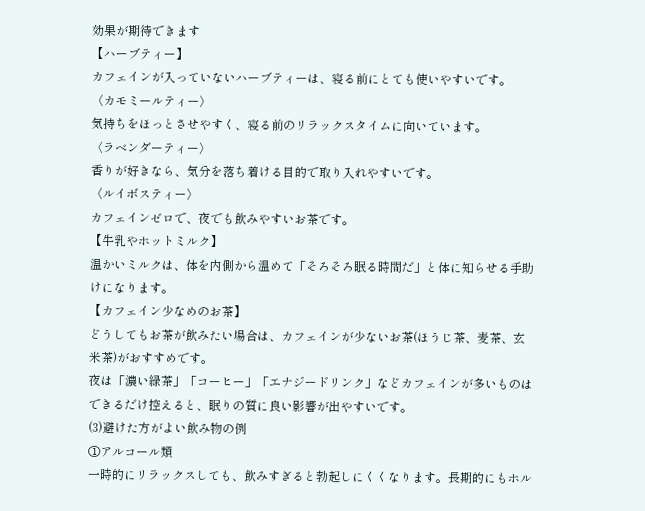効果が期待できます
【ハーブティー】
カフェインが入っていないハーブティーは、寝る前にとても使いやすいです。
〈カモミールティー〉
気持ちをほっとさせやすく、寝る前のリラックスタイムに向いています。
〈ラベンダーティー〉
香りが好きなら、気分を落ち着ける目的で取り入れやすいです。
〈ルイボスティー〉
カフェインゼロで、夜でも飲みやすいお茶です。
【牛乳やホットミルク】
温かいミルクは、体を内側から温めて「そろそろ眠る時間だ」と体に知らせる手助けになります。
【カフェイン少なめのお茶】
どうしてもお茶が飲みたい場合は、カフェインが少ないお茶(ほうじ茶、麦茶、玄米茶)がおすすめです。
夜は「濃い緑茶」「コーヒー」「エナジードリンク」などカフェインが多いものはできるだけ控えると、眠りの質に良い影響が出やすいです。
(3)避けた方がよい飲み物の例
①アルコール類
一時的にリラックスしても、飲みすぎると勃起しにくくなります。長期的にもホル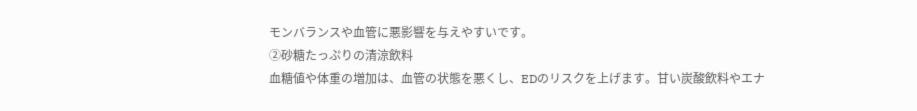モンバランスや血管に悪影響を与えやすいです。
②砂糖たっぷりの清涼飲料
血糖値や体重の増加は、血管の状態を悪くし、EDのリスクを上げます。甘い炭酸飲料やエナ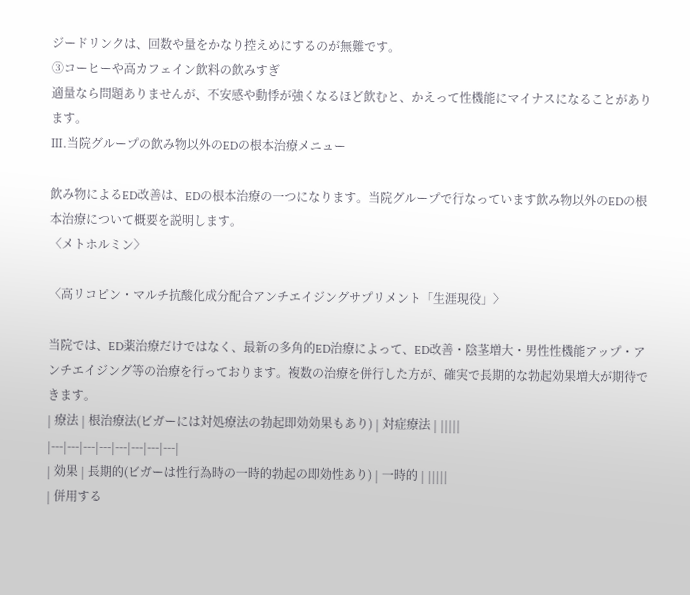ジードリンクは、回数や量をかなり控えめにするのが無難です。
③コーヒーや高カフェイン飲料の飲みすぎ
適量なら問題ありませんが、不安感や動悸が強くなるほど飲むと、かえって性機能にマイナスになることがあります。
Ⅲ.当院グループの飲み物以外のEDの根本治療メニュー

飲み物によるED改善は、EDの根本治療の一つになります。当院グループで行なっています飲み物以外のEDの根本治療について概要を説明します。
〈メトホルミン〉

〈高リコピン・マルチ抗酸化成分配合アンチエイジングサプリメント「生涯現役」〉

当院では、ED薬治療だけではなく、最新の多角的ED治療によって、ED改善・陰茎増大・男性性機能アップ・アンチエイジング等の治療を行っております。複数の治療を併行した方が、確実で長期的な勃起効果増大が期待できます。
| 療法 | 根治療法(ビガーには対処療法の勃起即効効果もあり) | 対症療法 | |||||
|---|---|---|---|---|---|---|---|
| 効果 | 長期的(ビガーは性行為時の一時的勃起の即効性あり) | 一時的 | |||||
| 併用する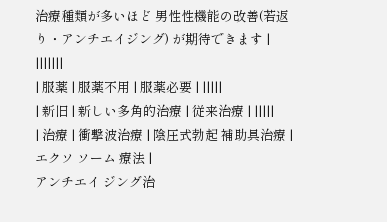治療種類が多いほど 男性性機能の改善(若返り・アンチエイジング) が期待できます |
|||||||
| 服薬 | 服薬不用 | 服薬必要 | |||||
| 新旧 | 新しい多角的治療 | 従来治療 | |||||
| 治療 | 衝撃波治療 | 陰圧式勃起 補助具治療 |
エクソ ソーム 療法 |
アンチエイ ジング治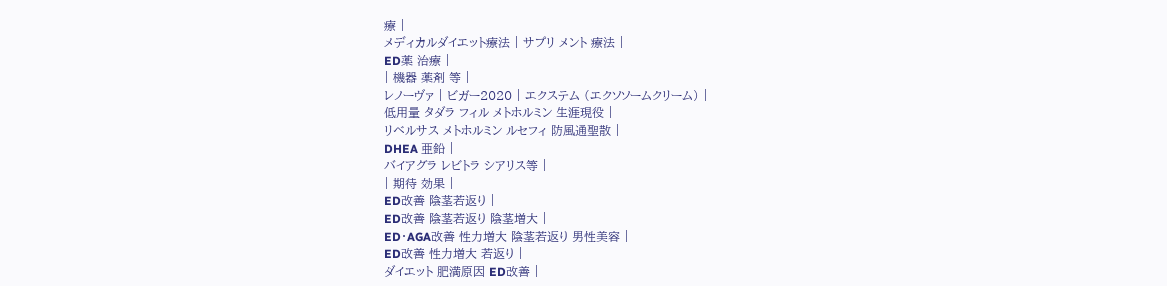療 |
メディカルダイエット療法 | サプリ メント 療法 |
ED薬 治療 |
| 機器 薬剤 等 |
レノーヴァ | ビガー2020 | エクステム (エクソソームクリーム) |
低用量 タダラ フィル メトホルミン 生涯現役 |
リベルサス メトホルミン ルセフィ 防風通聖散 |
DHEA 亜鉛 |
バイアグラ レビトラ シアリス等 |
| 期待 効果 |
ED改善 陰茎若返り |
ED改善 陰茎若返り 陰茎増大 |
ED・AGA改善 性力増大 陰茎若返り 男性美容 |
ED改善 性力増大 若返り |
ダイエット 肥満原因 ED改善 |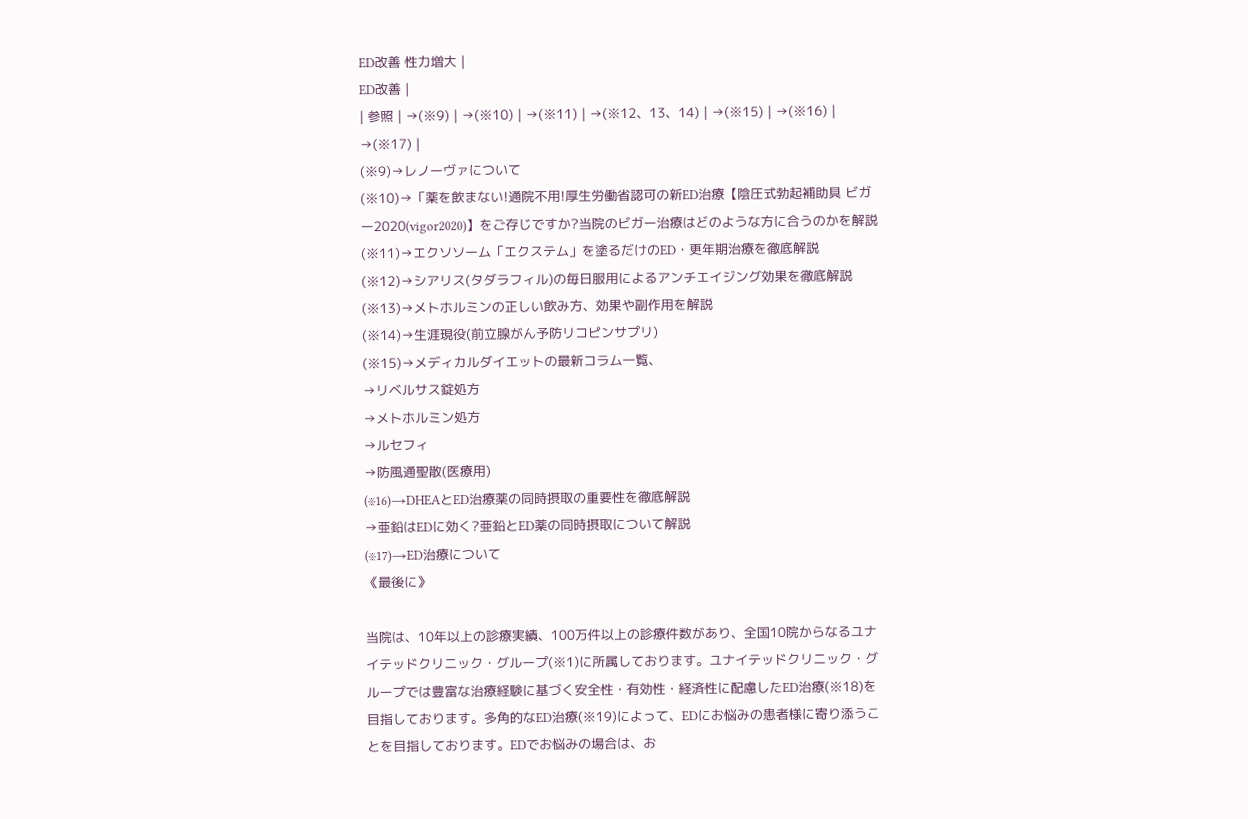ED改善 性力増大 |
ED改善 |
| 参照 | →(※9) | →(※10) | →(※11) | →(※12、13、14) | →(※15) | →(※16) | →(※17) |
(※9)→レノーヴァについて
(※10)→「薬を飲まない!通院不用!厚生労働省認可の新ED治療【陰圧式勃起補助具 ビガー2020(vigor2020)】をご存じですか?当院のビガー治療はどのような方に合うのかを解説
(※11)→エクソソーム「エクステム」を塗るだけのED・更年期治療を徹底解説
(※12)→シアリス(タダラフィル)の毎日服用によるアンチエイジング効果を徹底解説
(※13)→メトホルミンの正しい飲み方、効果や副作用を解説
(※14)→生涯現役(前立腺がん予防リコピンサプリ)
(※15)→メディカルダイエットの最新コラム一覧、
→リベルサス錠処方
→メトホルミン処方
→ルセフィ
→防風通聖散(医療用)
(※16)→DHEAとED治療薬の同時摂取の重要性を徹底解説
→亜鉛はEDに効く?亜鉛とED薬の同時摂取について解説
(※17)→ED治療について
《最後に》

当院は、10年以上の診療実績、100万件以上の診療件数があり、全国10院からなるユナイテッドクリニック・グループ(※1)に所属しております。ユナイテッドクリニック・グループでは豊富な治療経験に基づく安全性・有効性・経済性に配慮したED治療(※18)を目指しております。多角的なED治療(※19)によって、EDにお悩みの患者様に寄り添うことを目指しております。EDでお悩みの場合は、お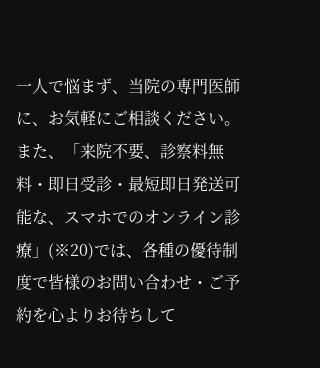一人で悩まず、当院の専門医師に、お気軽にご相談ください。また、「来院不要、診察料無料・即日受診・最短即日発送可能な、スマホでのオンライン診療」(※20)では、各種の優待制度で皆様のお問い合わせ・ご予約を心よりお待ちして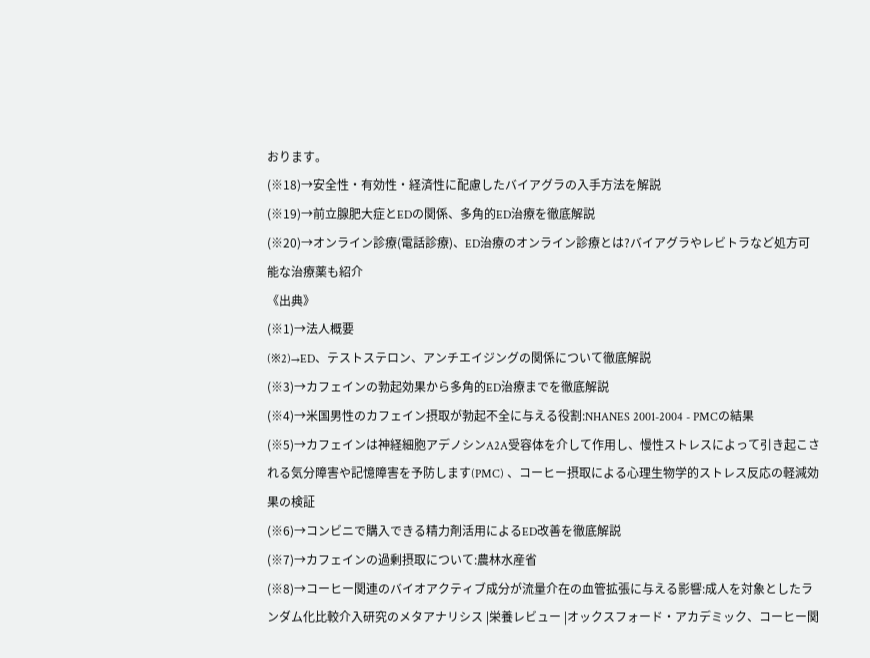おります。
(※18)→安全性・有効性・経済性に配慮したバイアグラの入手方法を解説
(※19)→前立腺肥大症とEDの関係、多角的ED治療を徹底解説
(※20)→オンライン診療(電話診療)、ED治療のオンライン診療とは?バイアグラやレビトラなど処方可能な治療薬も紹介
《出典》
(※1)→法人概要
(※2)→ED、テストステロン、アンチエイジングの関係について徹底解説
(※3)→カフェインの勃起効果から多角的ED治療までを徹底解説
(※4)→米国男性のカフェイン摂取が勃起不全に与える役割:NHANES 2001-2004 - PMCの結果
(※5)→カフェインは神経細胞アデノシンA2A受容体を介して作用し、慢性ストレスによって引き起こされる気分障害や記憶障害を予防します(PMC) 、コーヒー摂取による心理生物学的ストレス反応の軽減効果の検証
(※6)→コンビニで購入できる精力剤活用によるED改善を徹底解説
(※7)→カフェインの過剰摂取について:農林水産省
(※8)→コーヒー関連のバイオアクティブ成分が流量介在の血管拡張に与える影響:成人を対象としたランダム化比較介入研究のメタアナリシス |栄養レビュー |オックスフォード・アカデミック、コーヒー関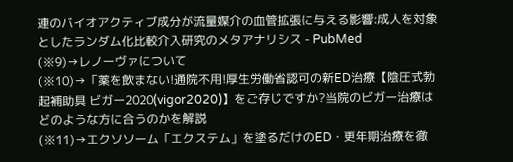連のバイオアクティブ成分が流量媒介の血管拡張に与える影響:成人を対象としたランダム化比較介入研究のメタアナリシス - PubMed
(※9)→レノーヴァについて
(※10)→「薬を飲まない!通院不用!厚生労働省認可の新ED治療【陰圧式勃起補助具 ビガー2020(vigor2020)】をご存じですか?当院のビガー治療はどのような方に合うのかを解説
(※11)→エクソソーム「エクステム」を塗るだけのED・更年期治療を徹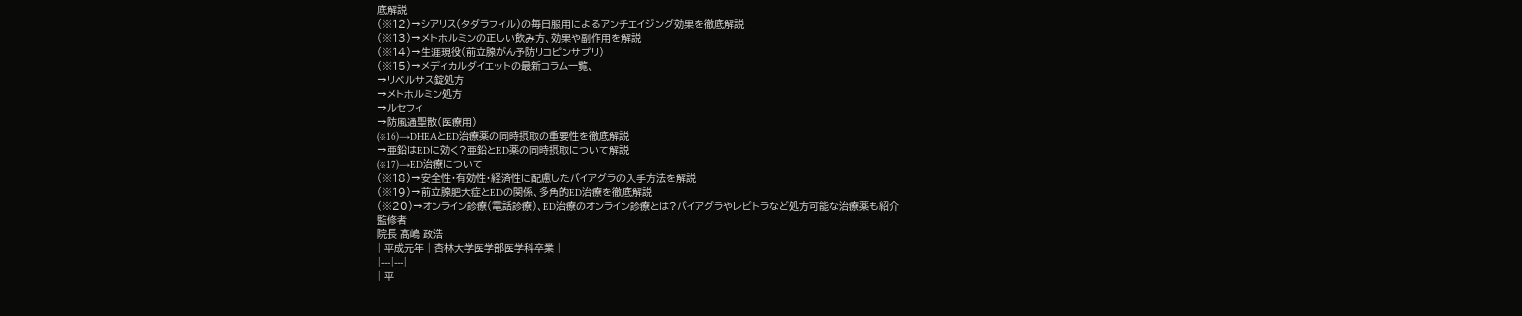底解説
(※12)→シアリス(タダラフィル)の毎日服用によるアンチエイジング効果を徹底解説
(※13)→メトホルミンの正しい飲み方、効果や副作用を解説
(※14)→生涯現役(前立腺がん予防リコピンサプリ)
(※15)→メディカルダイエットの最新コラム一覧、
→リベルサス錠処方
→メトホルミン処方
→ルセフィ
→防風通聖散(医療用)
(※16)→DHEAとED治療薬の同時摂取の重要性を徹底解説
→亜鉛はEDに効く?亜鉛とED薬の同時摂取について解説
(※17)→ED治療について
(※18)→安全性・有効性・経済性に配慮したバイアグラの入手方法を解説
(※19)→前立腺肥大症とEDの関係、多角的ED治療を徹底解説
(※20)→オンライン診療(電話診療)、ED治療のオンライン診療とは?バイアグラやレビトラなど処方可能な治療薬も紹介
監修者
院長 髙嶋 政浩
| 平成元年 | 杏林大学医学部医学科卒業 |
|---|---|
| 平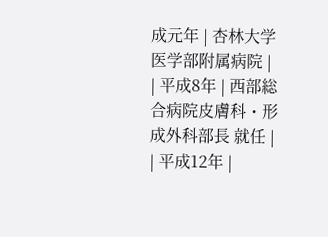成元年 | 杏林大学医学部附属病院 |
| 平成8年 | 西部総合病院皮膚科・形成外科部長 就任 |
| 平成12年 |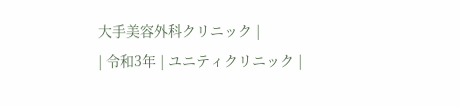大手美容外科クリニック |
| 令和3年 | ユニティクリニック |